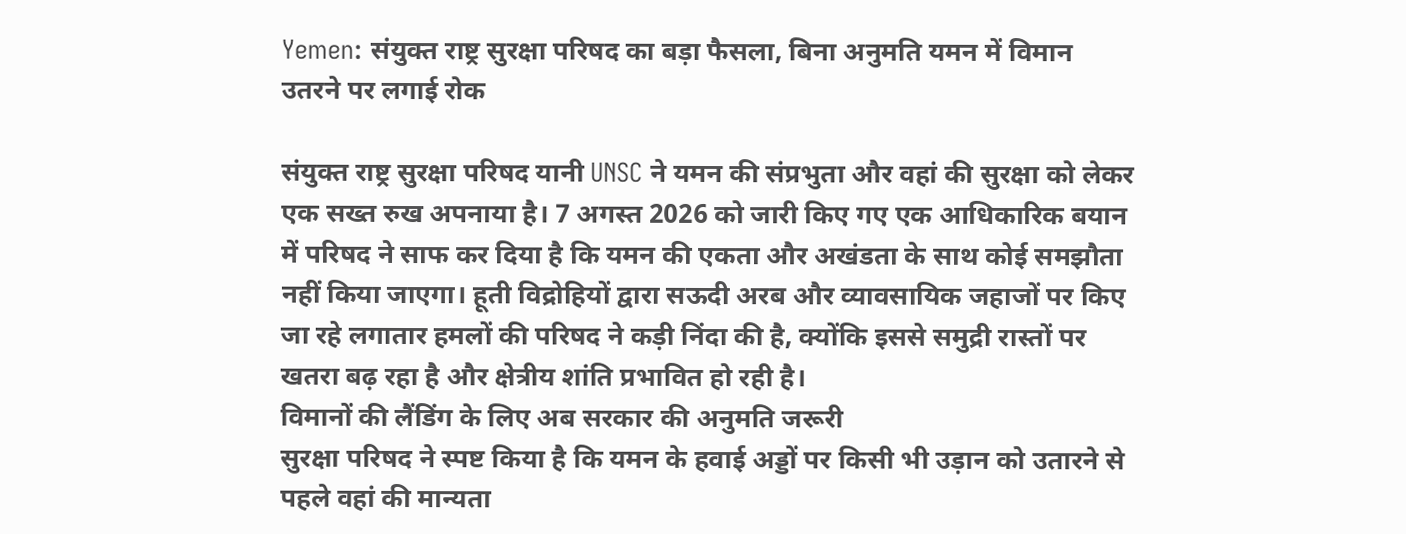Yemen: संयुक्त राष्ट्र सुरक्षा परिषद का बड़ा फैसला, बिना अनुमति यमन में विमान उतरने पर लगाई रोक

संयुक्त राष्ट्र सुरक्षा परिषद यानी UNSC ने यमन की संप्रभुता और वहां की सुरक्षा को लेकर एक सख्त रुख अपनाया है। 7 अगस्त 2026 को जारी किए गए एक आधिकारिक बयान में परिषद ने साफ कर दिया है कि यमन की एकता और अखंडता के साथ कोई समझौता नहीं किया जाएगा। हूती विद्रोहियों द्वारा सऊदी अरब और व्यावसायिक जहाजों पर किए जा रहे लगातार हमलों की परिषद ने कड़ी निंदा की है, क्योंकि इससे समुद्री रास्तों पर खतरा बढ़ रहा है और क्षेत्रीय शांति प्रभावित हो रही है।
विमानों की लैंडिंग के लिए अब सरकार की अनुमति जरूरी
सुरक्षा परिषद ने स्पष्ट किया है कि यमन के हवाई अड्डों पर किसी भी उड़ान को उतारने से पहले वहां की मान्यता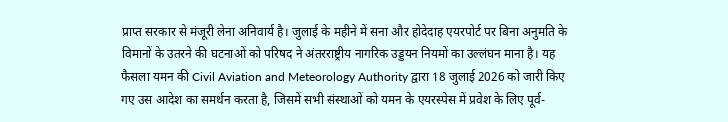प्राप्त सरकार से मंजूरी लेना अनिवार्य है। जुलाई के महीने में सना और होदेदाह एयरपोर्ट पर बिना अनुमति के विमानों के उतरने की घटनाओं को परिषद ने अंतरराष्ट्रीय नागरिक उड्डयन नियमों का उल्लंघन माना है। यह फैसला यमन की Civil Aviation and Meteorology Authority द्वारा 18 जुलाई 2026 को जारी किए गए उस आदेश का समर्थन करता है, जिसमें सभी संस्थाओं को यमन के एयरस्पेस में प्रवेश के लिए पूर्व-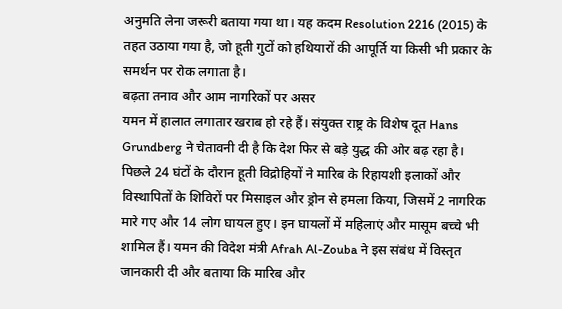अनुमति लेना जरूरी बताया गया था। यह कदम Resolution 2216 (2015) के तहत उठाया गया है, जो हूती गुटों को हथियारों की आपूर्ति या किसी भी प्रकार के समर्थन पर रोक लगाता है।
बढ़ता तनाव और आम नागरिकों पर असर
यमन में हालात लगातार खराब हो रहे हैं। संयुक्त राष्ट्र के विशेष दूत Hans Grundberg ने चेतावनी दी है कि देश फिर से बड़े युद्ध की ओर बढ़ रहा है। पिछले 24 घंटों के दौरान हूती विद्रोहियों ने मारिब के रिहायशी इलाकों और विस्थापितों के शिविरों पर मिसाइल और ड्रोन से हमला किया, जिसमें 2 नागरिक मारे गए और 14 लोग घायल हुए। इन घायलों में महिलाएं और मासूम बच्चे भी शामिल हैं। यमन की विदेश मंत्री Afrah Al-Zouba ने इस संबंध में विस्तृत जानकारी दी और बताया कि मारिब और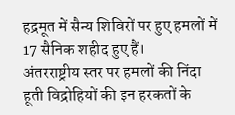हद्रमूत में सैन्य शिविरों पर हुए हमलों में 17 सैनिक शहीद हुए हैं।
अंतरराष्ट्रीय स्तर पर हमलों की निंदा
हूती विद्रोहियों की इन हरकतों के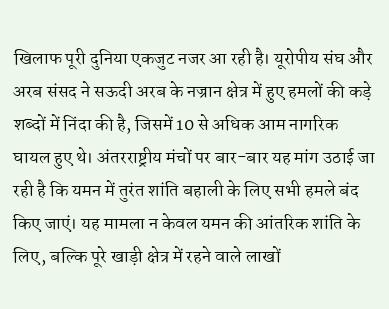खिलाफ पूरी दुनिया एकजुट नजर आ रही है। यूरोपीय संघ और अरब संसद ने सऊदी अरब के नज्रान क्षेत्र में हुए हमलों की कड़े शब्दों में निंदा की है, जिसमें 10 से अधिक आम नागरिक घायल हुए थे। अंतरराष्ट्रीय मंचों पर बार-बार यह मांग उठाई जा रही है कि यमन में तुरंत शांति बहाली के लिए सभी हमले बंद किए जाएं। यह मामला न केवल यमन की आंतरिक शांति के लिए, बल्कि पूरे खाड़ी क्षेत्र में रहने वाले लाखों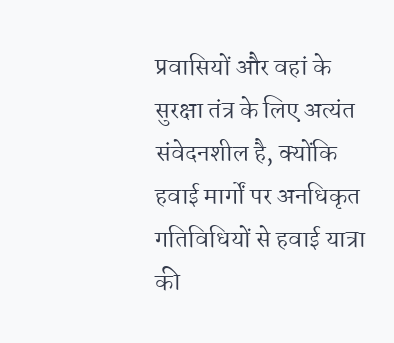प्रवासियों और वहां के सुरक्षा तंत्र के लिए अत्यंत संवेदनशील है, क्योंकि हवाई मार्गों पर अनधिकृत गतिविधियों से हवाई यात्रा की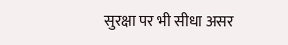सुरक्षा पर भी सीधा असर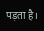पड़ता है।